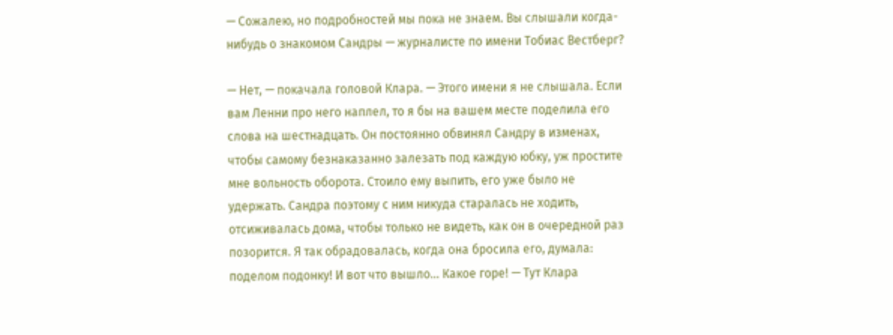— Сожалею, но подробностей мы пока не знаем. Вы слышали когда-нибудь о знакомом Сандры — журналисте по имени Тобиас Вестберг?

— Нет, — покачала головой Клара. — Этого имени я не слышала. Если вам Ленни про него наплел, то я бы на вашем месте поделила его слова на шестнадцать. Он постоянно обвинял Сандру в изменах, чтобы самому безнаказанно залезать под каждую юбку, уж простите мне вольность оборота. Стоило ему выпить, его уже было не удержать. Сандра поэтому с ним никуда старалась не ходить, отсиживалась дома, чтобы только не видеть, как он в очередной раз позорится. Я так обрадовалась, когда она бросила его, думала: поделом подонку! И вот что вышло… Какое горе! — Тут Клара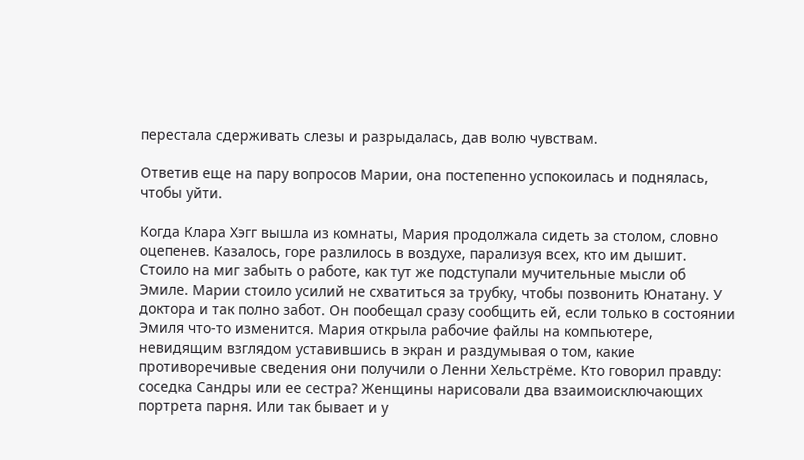перестала сдерживать слезы и разрыдалась, дав волю чувствам.

Ответив еще на пару вопросов Марии, она постепенно успокоилась и поднялась, чтобы уйти.

Когда Клара Хэгг вышла из комнаты, Мария продолжала сидеть за столом, словно оцепенев. Казалось, горе разлилось в воздухе, парализуя всех, кто им дышит. Стоило на миг забыть о работе, как тут же подступали мучительные мысли об Эмиле. Марии стоило усилий не схватиться за трубку, чтобы позвонить Юнатану. У доктора и так полно забот. Он пообещал сразу сообщить ей, если только в состоянии Эмиля что-то изменится. Мария открыла рабочие файлы на компьютере, невидящим взглядом уставившись в экран и раздумывая о том, какие противоречивые сведения они получили о Ленни Хельстрёме. Кто говорил правду: соседка Сандры или ее сестра? Женщины нарисовали два взаимоисключающих портрета парня. Или так бывает и у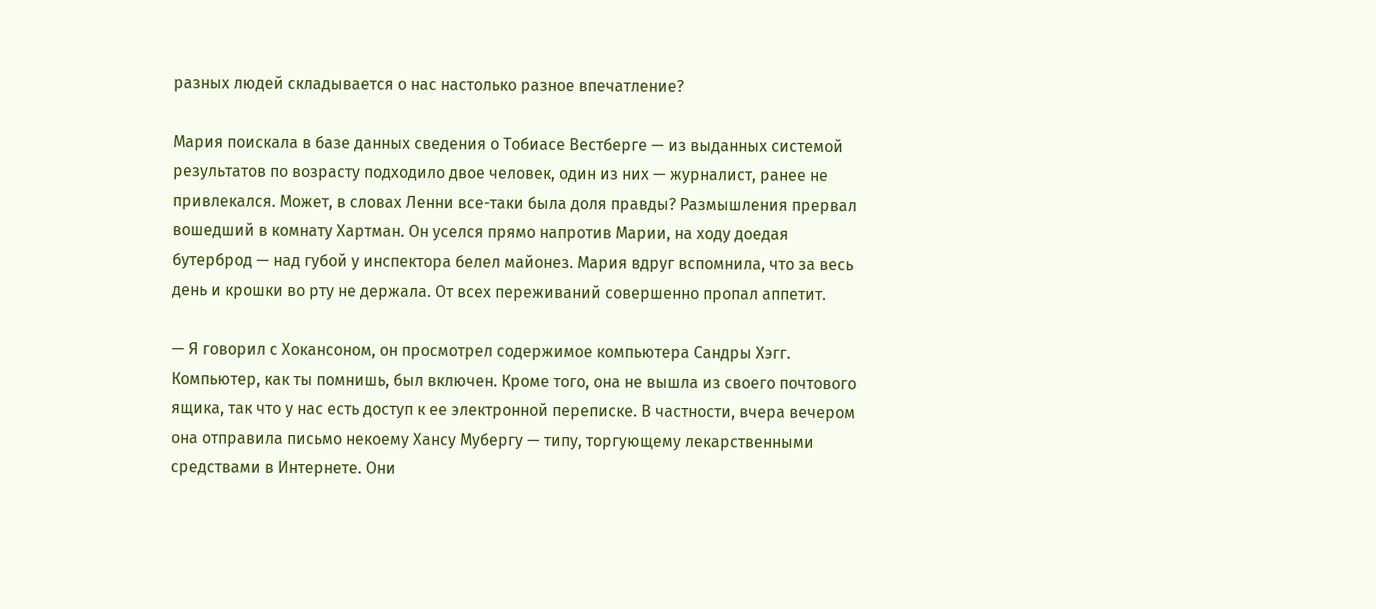разных людей складывается о нас настолько разное впечатление?

Мария поискала в базе данных сведения о Тобиасе Вестберге — из выданных системой результатов по возрасту подходило двое человек, один из них — журналист, ранее не привлекался. Может, в словах Ленни все-таки была доля правды? Размышления прервал вошедший в комнату Хартман. Он уселся прямо напротив Марии, на ходу доедая бутерброд — над губой у инспектора белел майонез. Мария вдруг вспомнила, что за весь день и крошки во рту не держала. От всех переживаний совершенно пропал аппетит.

— Я говорил с Хокансоном, он просмотрел содержимое компьютера Сандры Хэгг. Компьютер, как ты помнишь, был включен. Кроме того, она не вышла из своего почтового ящика, так что у нас есть доступ к ее электронной переписке. В частности, вчера вечером она отправила письмо некоему Хансу Мубергу — типу, торгующему лекарственными средствами в Интернете. Они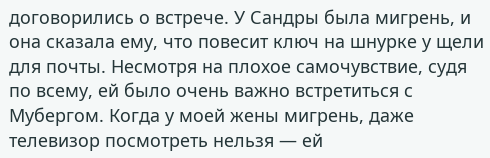договорились о встрече. У Сандры была мигрень, и она сказала ему, что повесит ключ на шнурке у щели для почты. Несмотря на плохое самочувствие, судя по всему, ей было очень важно встретиться с Мубергом. Когда у моей жены мигрень, даже телевизор посмотреть нельзя — ей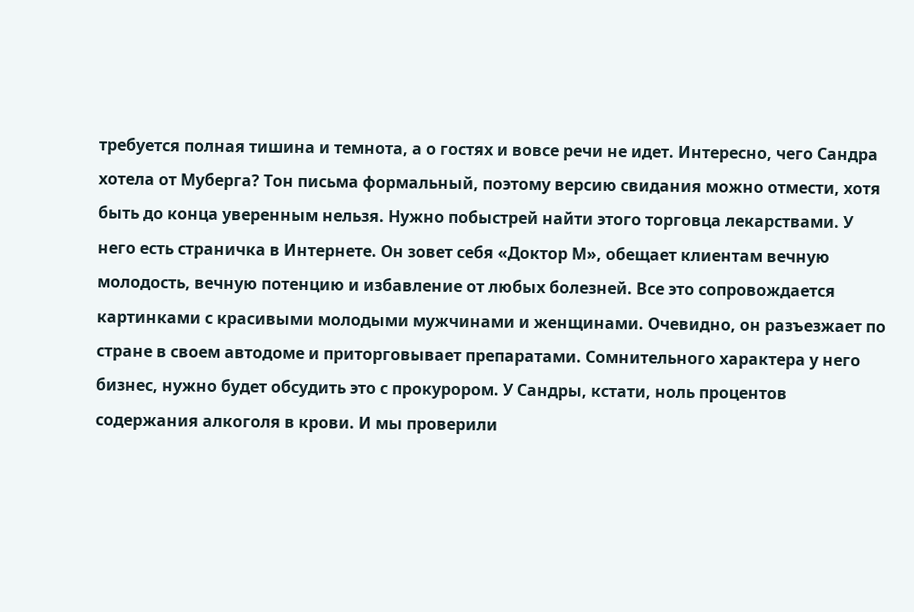требуется полная тишина и темнота, а о гостях и вовсе речи не идет. Интересно, чего Сандра хотела от Муберга? Тон письма формальный, поэтому версию свидания можно отмести, хотя быть до конца уверенным нельзя. Нужно побыстрей найти этого торговца лекарствами. У него есть страничка в Интернете. Он зовет себя «Доктор М», обещает клиентам вечную молодость, вечную потенцию и избавление от любых болезней. Все это сопровождается картинками с красивыми молодыми мужчинами и женщинами. Очевидно, он разъезжает по стране в своем автодоме и приторговывает препаратами. Сомнительного характера у него бизнес, нужно будет обсудить это с прокурором. У Сандры, кстати, ноль процентов содержания алкоголя в крови. И мы проверили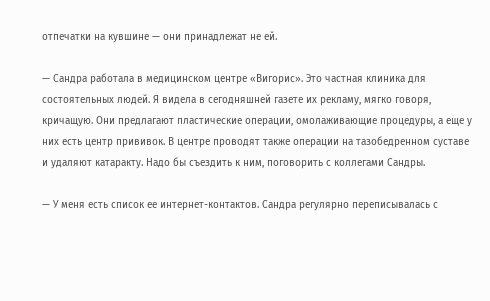отпечатки на кувшине — они принадлежат не ей.

— Сандра работала в медицинском центре «Вигорис». Это частная клиника для состоятельных людей. Я видела в сегодняшней газете их рекламу, мягко говоря, кричащую. Они предлагают пластические операции, омолаживающие процедуры, а еще у них есть центр прививок. В центре проводят также операции на тазобедренном суставе и удаляют катаракту. Надо бы съездить к ним, поговорить с коллегами Сандры.

— У меня есть список ее интернет-контактов. Сандра регулярно переписывалась с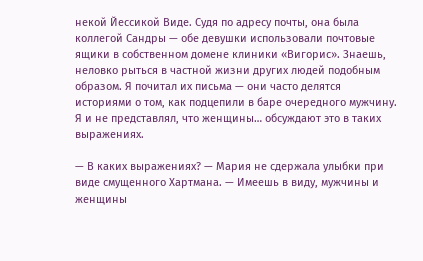некой Йессикой Виде. Судя по адресу почты, она была коллегой Сандры — обе девушки использовали почтовые ящики в собственном домене клиники «Вигорис». Знаешь, неловко рыться в частной жизни других людей подобным образом. Я почитал их письма — они часто делятся историями о том, как подцепили в баре очередного мужчину. Я и не представлял, что женщины… обсуждают это в таких выражениях.

— В каких выражениях? — Мария не сдержала улыбки при виде смущенного Хартмана. — Имеешь в виду, мужчины и женщины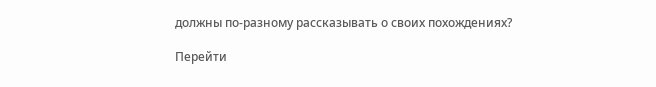должны по-разному рассказывать о своих похождениях?

Перейти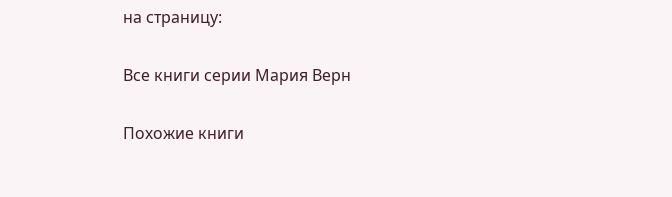на страницу:

Все книги серии Мария Верн

Похожие книги